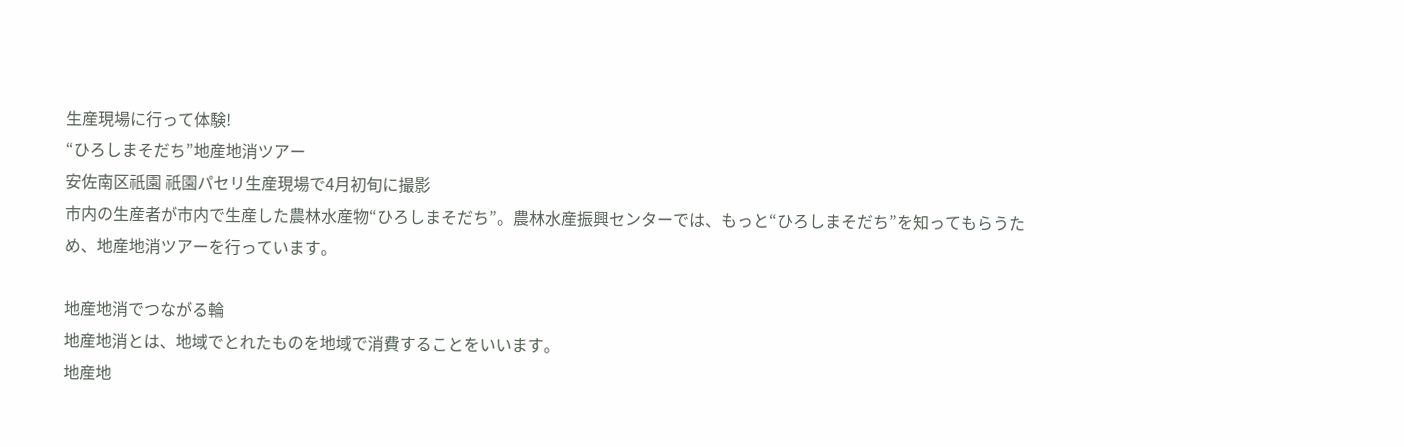生産現場に行って体験!
“ひろしまそだち”地産地消ツアー
安佐南区祇園 祇園パセリ生産現場で4月初旬に撮影
市内の生産者が市内で生産した農林水産物“ひろしまそだち”。農林水産振興センターでは、もっと“ひろしまそだち”を知ってもらうため、地産地消ツアーを行っています。

地産地消でつながる輪
地産地消とは、地域でとれたものを地域で消費することをいいます。
地産地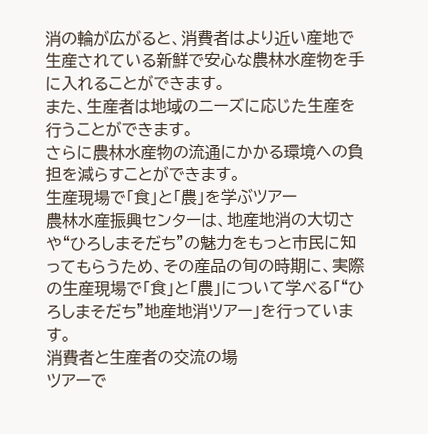消の輪が広がると、消費者はより近い産地で生産されている新鮮で安心な農林水産物を手に入れることができます。
また、生産者は地域のニーズに応じた生産を行うことができます。
さらに農林水産物の流通にかかる環境への負担を減らすことができます。
生産現場で「食」と「農」を学ぶツアー
農林水産振興センターは、地産地消の大切さや“ひろしまそだち”の魅力をもっと市民に知ってもらうため、その産品の旬の時期に、実際の生産現場で「食」と「農」について学べる「“ひろしまそだち”地産地消ツアー」を行っています。
消費者と生産者の交流の場
ツアーで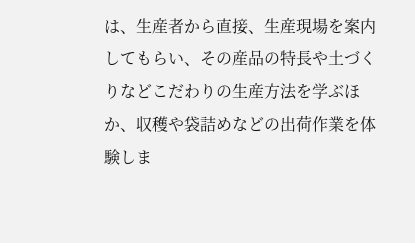は、生産者から直接、生産現場を案内してもらい、その産品の特長や土づくりなどこだわりの生産方法を学ぶほか、収穫や袋詰めなどの出荷作業を体験しま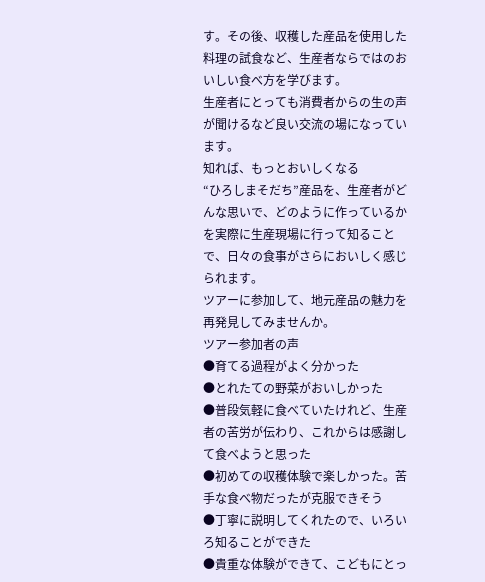す。その後、収穫した産品を使用した料理の試食など、生産者ならではのおいしい食べ方を学びます。
生産者にとっても消費者からの生の声が聞けるなど良い交流の場になっています。
知れば、もっとおいしくなる
“ひろしまそだち”産品を、生産者がどんな思いで、どのように作っているかを実際に生産現場に行って知ることで、日々の食事がさらにおいしく感じられます。
ツアーに参加して、地元産品の魅力を再発見してみませんか。
ツアー参加者の声
●育てる過程がよく分かった
●とれたての野菜がおいしかった
●普段気軽に食べていたけれど、生産者の苦労が伝わり、これからは感謝して食べようと思った
●初めての収穫体験で楽しかった。苦手な食べ物だったが克服できそう
●丁寧に説明してくれたので、いろいろ知ることができた
●貴重な体験ができて、こどもにとっ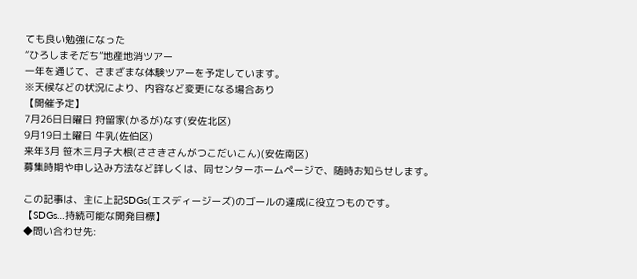ても良い勉強になった
“ひろしまそだち”地産地消ツアー
一年を通じて、さまざまな体験ツアーを予定しています。
※天候などの状況により、内容など変更になる場合あり
【開催予定】
7月26日日曜日 狩留家(かるが)なす(安佐北区)
9月19日土曜日 牛乳(佐伯区)
来年3月 笹木三月子大根(ささきさんがつこだいこん)(安佐南区)
募集時期や申し込み方法など詳しくは、同センターホームページで、随時お知らせします。

この記事は、主に上記SDGs(エスディージーズ)のゴールの達成に役立つものです。
【SDGs…持続可能な開発目標】
◆問い合わせ先: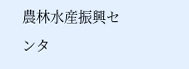農林水産振興センタ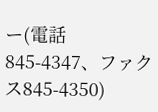ー(電話845-4347、ファクス845-4350)